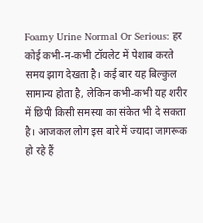Foamy Urine Normal Or Serious: हर कोई कभी-न-कभी टॉयलेट में पेशाब करते समय झाग देखता है। कई बार यह बिल्कुल सामान्य होता है, लेकिन कभी-कभी यह शरीर में छिपी किसी समस्या का संकेत भी दे सकता है। आजकल लोग इस बारे में ज्यादा जागरूक हो रहे हैं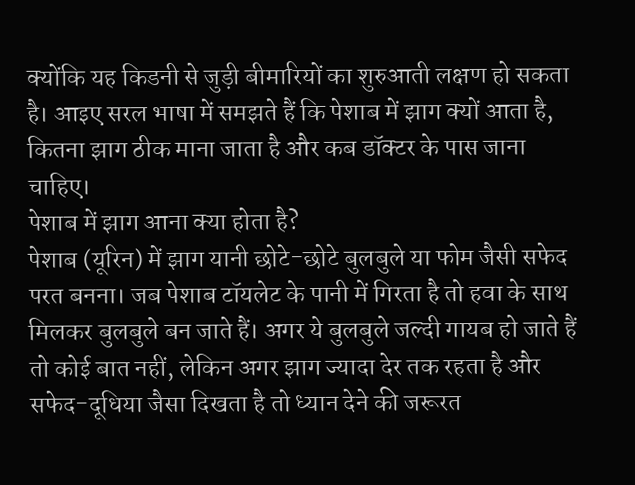क्योंकि यह किडनी से जुड़ी बीमारियों का शुरुआती लक्षण हो सकता है। आइए सरल भाषा में समझते हैं कि पेशाब में झाग क्यों आता है, कितना झाग ठीक माना जाता है और कब डॉक्टर के पास जाना चाहिए।
पेशाब में झाग आना क्या होता है?
पेशाब (यूरिन) में झाग यानी छोटे-छोटे बुलबुले या फोम जैसी सफेद परत बनना। जब पेशाब टॉयलेट के पानी में गिरता है तो हवा के साथ मिलकर बुलबुले बन जाते हैं। अगर ये बुलबुले जल्दी गायब हो जाते हैं तो कोई बात नहीं, लेकिन अगर झाग ज्यादा देर तक रहता है और सफेद-दूधिया जैसा दिखता है तो ध्यान देने की जरूरत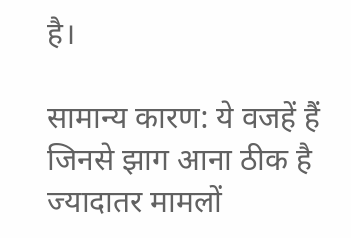है।

सामान्य कारण: ये वजहें हैं जिनसे झाग आना ठीक है
ज्यादातर मामलों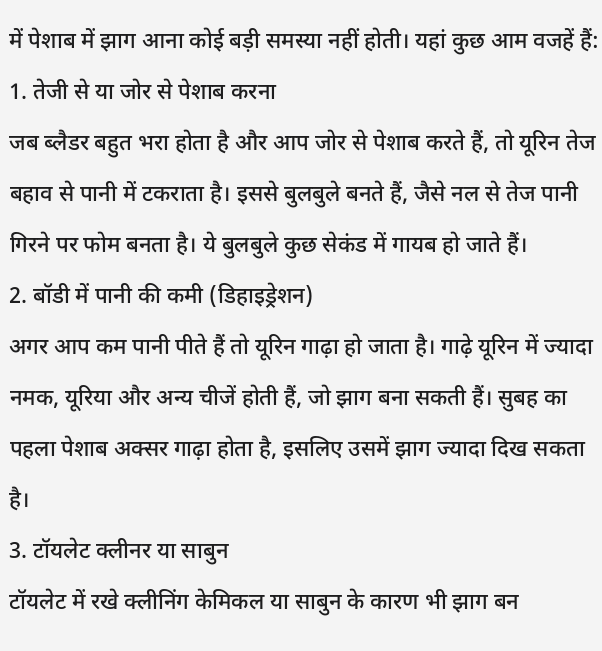में पेशाब में झाग आना कोई बड़ी समस्या नहीं होती। यहां कुछ आम वजहें हैं:
1. तेजी से या जोर से पेशाब करना
जब ब्लैडर बहुत भरा होता है और आप जोर से पेशाब करते हैं, तो यूरिन तेज बहाव से पानी में टकराता है। इससे बुलबुले बनते हैं, जैसे नल से तेज पानी गिरने पर फोम बनता है। ये बुलबुले कुछ सेकंड में गायब हो जाते हैं।
2. बॉडी में पानी की कमी (डिहाइड्रेशन)
अगर आप कम पानी पीते हैं तो यूरिन गाढ़ा हो जाता है। गाढ़े यूरिन में ज्यादा नमक, यूरिया और अन्य चीजें होती हैं, जो झाग बना सकती हैं। सुबह का पहला पेशाब अक्सर गाढ़ा होता है, इसलिए उसमें झाग ज्यादा दिख सकता है।
3. टॉयलेट क्लीनर या साबुन
टॉयलेट में रखे क्लीनिंग केमिकल या साबुन के कारण भी झाग बन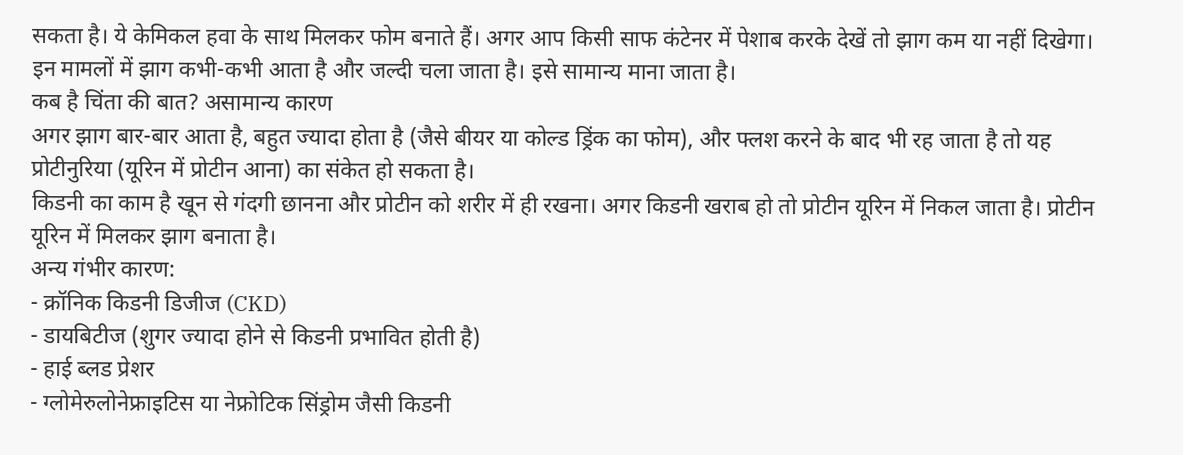सकता है। ये केमिकल हवा के साथ मिलकर फोम बनाते हैं। अगर आप किसी साफ कंटेनर में पेशाब करके देखें तो झाग कम या नहीं दिखेगा।
इन मामलों में झाग कभी-कभी आता है और जल्दी चला जाता है। इसे सामान्य माना जाता है।
कब है चिंता की बात? असामान्य कारण
अगर झाग बार-बार आता है, बहुत ज्यादा होता है (जैसे बीयर या कोल्ड ड्रिंक का फोम), और फ्लश करने के बाद भी रह जाता है तो यह प्रोटीनुरिया (यूरिन में प्रोटीन आना) का संकेत हो सकता है।
किडनी का काम है खून से गंदगी छानना और प्रोटीन को शरीर में ही रखना। अगर किडनी खराब हो तो प्रोटीन यूरिन में निकल जाता है। प्रोटीन यूरिन में मिलकर झाग बनाता है।
अन्य गंभीर कारण:
- क्रॉनिक किडनी डिजीज (CKD)
- डायबिटीज (शुगर ज्यादा होने से किडनी प्रभावित होती है)
- हाई ब्लड प्रेशर
- ग्लोमेरुलोनेफ्राइटिस या नेफ्रोटिक सिंड्रोम जैसी किडनी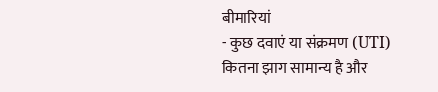बीमारियां
- कुछ दवाएं या संक्रमण (UTI)
कितना झाग सामान्य है और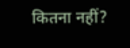कितना नहीं?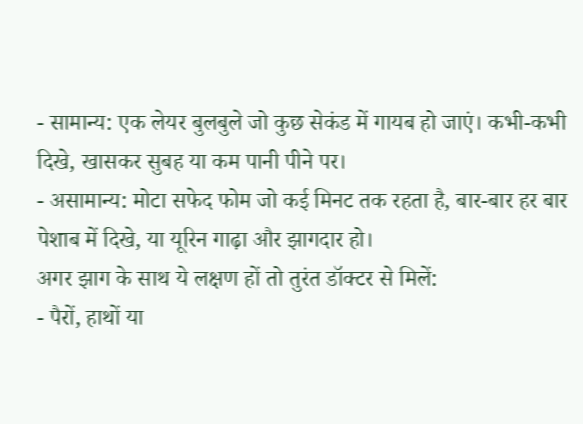- सामान्य: एक लेयर बुलबुले जो कुछ सेकंड में गायब हो जाएं। कभी-कभी दिखे, खासकर सुबह या कम पानी पीने पर।
- असामान्य: मोटा सफेद फोम जो कई मिनट तक रहता है, बार-बार हर बार पेशाब में दिखे, या यूरिन गाढ़ा और झागदार हो।
अगर झाग के साथ ये लक्षण हों तो तुरंत डॉक्टर से मिलें:
- पैरों, हाथों या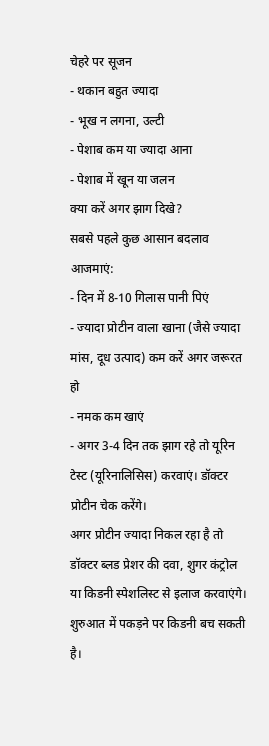चेहरे पर सूजन
- थकान बहुत ज्यादा
- भूख न लगना, उल्टी
- पेशाब कम या ज्यादा आना
- पेशाब में खून या जलन
क्या करें अगर झाग दिखे?
सबसे पहले कुछ आसान बदलाव आजमाएं:
- दिन में 8-10 गिलास पानी पिएं
- ज्यादा प्रोटीन वाला खाना (जैसे ज्यादा मांस, दूध उत्पाद) कम करें अगर जरूरत हो
- नमक कम खाएं
- अगर 3-4 दिन तक झाग रहे तो यूरिन टेस्ट (यूरिनालिसिस) करवाएं। डॉक्टर प्रोटीन चेक करेंगे।
अगर प्रोटीन ज्यादा निकल रहा है तो डॉक्टर ब्लड प्रेशर की दवा, शुगर कंट्रोल या किडनी स्पेशलिस्ट से इलाज करवाएंगे। शुरुआत में पकड़ने पर किडनी बच सकती है।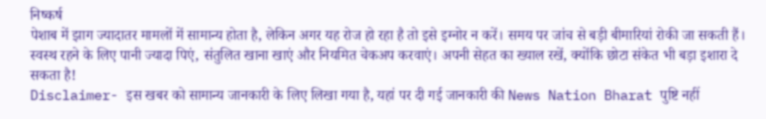निष्कर्ष
पेशाब में झाग ज्यादातर मामलों में सामान्य होता है, लेकिन अगर यह रोज हो रहा है तो इसे इग्नोर न करें। समय पर जांच से बड़ी बीमारियां रोकी जा सकती हैं। स्वस्थ रहने के लिए पानी ज्यादा पिएं, संतुलित खाना खाएं और नियमित चेकअप करवाएं। अपनी सेहत का ख्याल रखें, क्योंकि छोटा संकेत भी बड़ा इशारा दे सकता है!
Disclaimer- इस खबर को सामान्य जानकारी के लिए लिखा गया है, यहां पर दी गई जानकारी की News Nation Bharat पुष्टि नहीं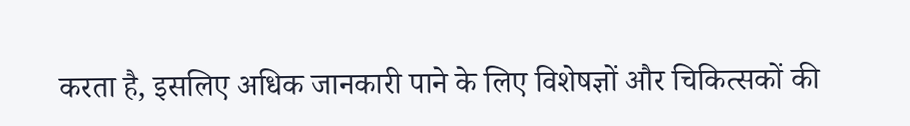करता है, इसलिए अधिक जानकारी पाने के लिए विशेषज्ञों और चिकित्सकों की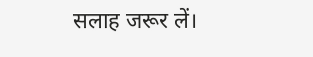सलाह जरूर लें।